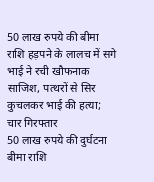50 लाख रुपये की बीमा राशि हड़पने के लालच में सगे भाई ने रची खौफनाक साजिश, पत्थरों से सिर कुचलकर भाई की हत्या; चार गिरफ्तार
50 लाख रुपये की दुर्घटना बीमा राशि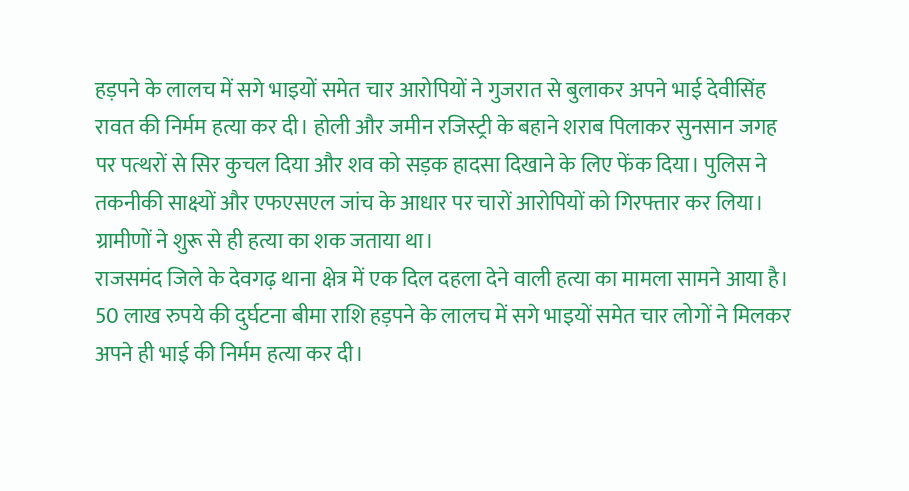हड़पने के लालच में सगे भाइयों समेत चार आरोपियों ने गुजरात से बुलाकर अपने भाई देवीसिंह रावत की निर्मम हत्या कर दी। होली और जमीन रजिस्ट्री के बहाने शराब पिलाकर सुनसान जगह पर पत्थरों से सिर कुचल दिया और शव को सड़क हादसा दिखाने के लिए फेंक दिया। पुलिस ने तकनीकी साक्ष्यों और एफएसएल जांच के आधार पर चारों आरोपियों को गिरफ्तार कर लिया। ग्रामीणों ने शुरू से ही हत्या का शक जताया था।
राजसमंद जिले के देवगढ़ थाना क्षेत्र में एक दिल दहला देने वाली हत्या का मामला सामने आया है। 50 लाख रुपये की दुर्घटना बीमा राशि हड़पने के लालच में सगे भाइयों समेत चार लोगों ने मिलकर अपने ही भाई की निर्मम हत्या कर दी।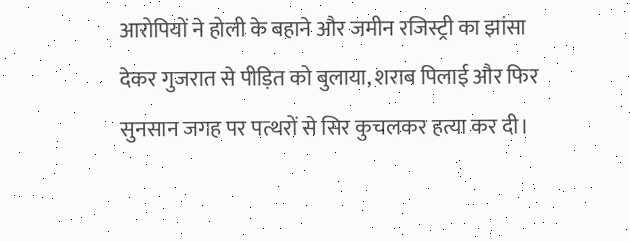आरोपियों ने होली के बहाने और जमीन रजिस्ट्री का झांसा देकर गुजरात से पीड़ित को बुलाया, शराब पिलाई और फिर सुनसान जगह पर पत्थरों से सिर कुचलकर हत्या कर दी।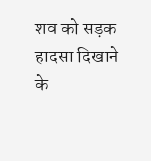शव को सड़क हादसा दिखाने के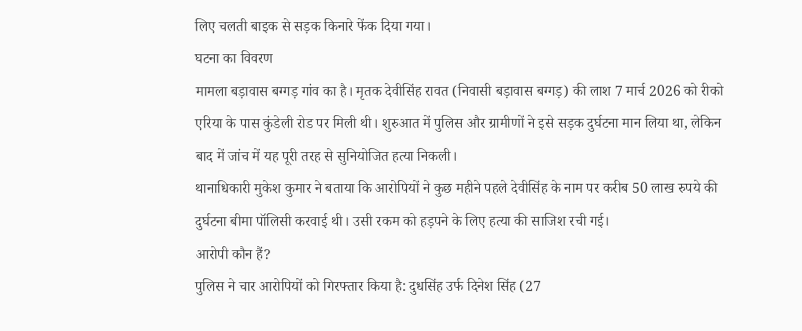लिए चलती बाइक से सड़क किनारे फेंक दिया गया।
घटना का विवरण
मामला बड़ावास बग्गड़ गांव का है। मृतक देवीसिंह रावत (निवासी बड़ावास बग्गड़) की लाश 7 मार्च 2026 को रीको एरिया के पास कुंडेली रोड पर मिली थी। शुरुआत में पुलिस और ग्रामीणों ने इसे सड़क दुर्घटना मान लिया था, लेकिन बाद में जांच में यह पूरी तरह से सुनियोजित हत्या निकली।
थानाधिकारी मुकेश कुमार ने बताया कि आरोपियों ने कुछ महीने पहले देवीसिंह के नाम पर करीब 50 लाख रुपये की दुर्घटना बीमा पॉलिसी करवाई थी। उसी रकम को हड़पने के लिए हत्या की साजिश रची गई।
आरोपी कौन हैं?
पुलिस ने चार आरोपियों को गिरफ्तार किया है: दुधसिंह उर्फ दिनेश सिंह (27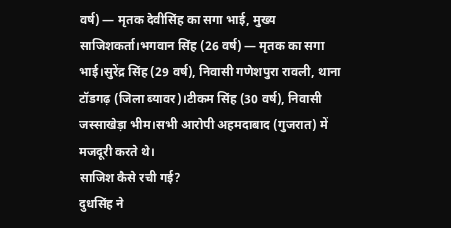वर्ष) — मृतक देवीसिंह का सगा भाई, मुख्य साजिशकर्ता।भगवान सिंह (26 वर्ष) — मृतक का सगा भाई।सुरेंद्र सिंह (29 वर्ष), निवासी गणेशपुरा रावली, थाना टॉडगढ़ (जिला ब्यावर)।टीकम सिंह (30 वर्ष), निवासी जस्साखेड़ा भीम।सभी आरोपी अहमदाबाद (गुजरात) में मजदूरी करते थे।
साजिश कैसे रची गई?
दुधसिंह ने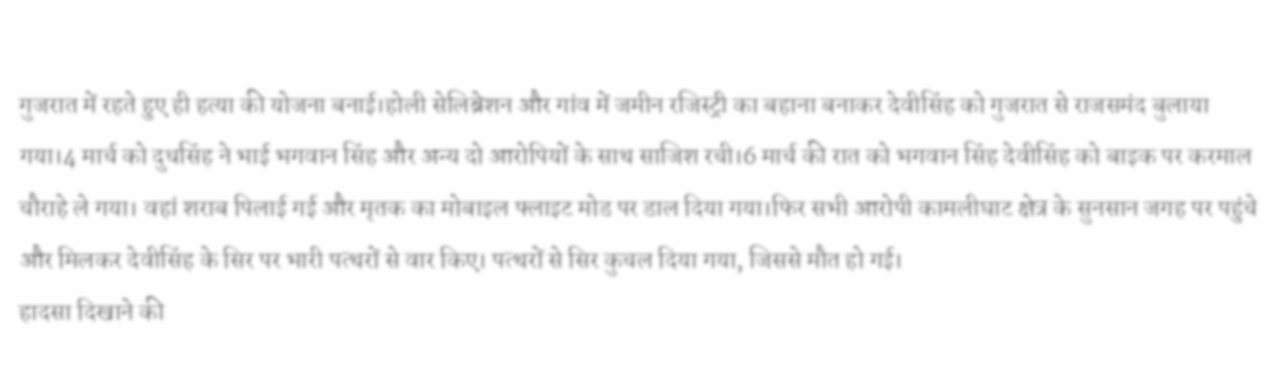गुजरात में रहते हुए ही हत्या की योजना बनाई।होली सेलिब्रेशन और गांव में जमीन रजिस्ट्री का बहाना बनाकर देवीसिंह को गुजरात से राजसमंद बुलाया गया।4 मार्च को दुधसिंह ने भाई भगवान सिंह और अन्य दो आरोपियों के साथ साजिश रची।6 मार्च की रात को भगवान सिंह देवीसिंह को बाइक पर करमाल चौराहे ले गया। वहां शराब पिलाई गई और मृतक का मोबाइल फ्लाइट मोड पर डाल दिया गया।फिर सभी आरोपी कामलीघाट क्षेत्र के सुनसान जगह पर पहुंचे और मिलकर देवीसिंह के सिर पर भारी पत्थरों से वार किए। पत्थरों से सिर कुचल दिया गया, जिससे मौत हो गई।
हादसा दिखाने की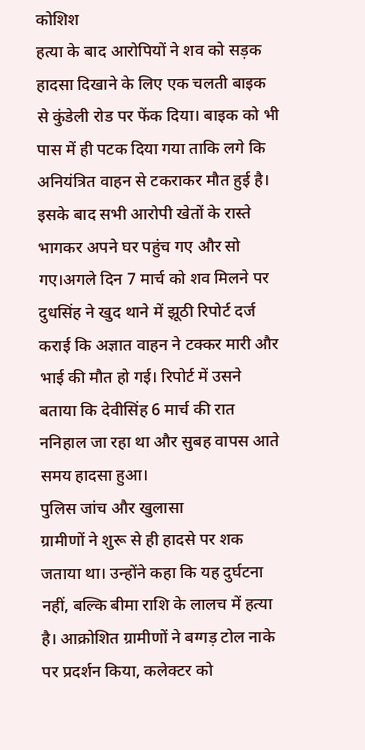कोशिश
हत्या के बाद आरोपियों ने शव को सड़क हादसा दिखाने के लिए एक चलती बाइक से कुंडेली रोड पर फेंक दिया। बाइक को भी पास में ही पटक दिया गया ताकि लगे कि अनियंत्रित वाहन से टकराकर मौत हुई है। इसके बाद सभी आरोपी खेतों के रास्ते भागकर अपने घर पहुंच गए और सो गए।अगले दिन 7 मार्च को शव मिलने पर दुधसिंह ने खुद थाने में झूठी रिपोर्ट दर्ज कराई कि अज्ञात वाहन ने टक्कर मारी और भाई की मौत हो गई। रिपोर्ट में उसने बताया कि देवीसिंह 6 मार्च की रात ननिहाल जा रहा था और सुबह वापस आते समय हादसा हुआ।
पुलिस जांच और खुलासा
ग्रामीणों ने शुरू से ही हादसे पर शक जताया था। उन्होंने कहा कि यह दुर्घटना नहीं, बल्कि बीमा राशि के लालच में हत्या है। आक्रोशित ग्रामीणों ने बग्गड़ टोल नाके पर प्रदर्शन किया, कलेक्टर को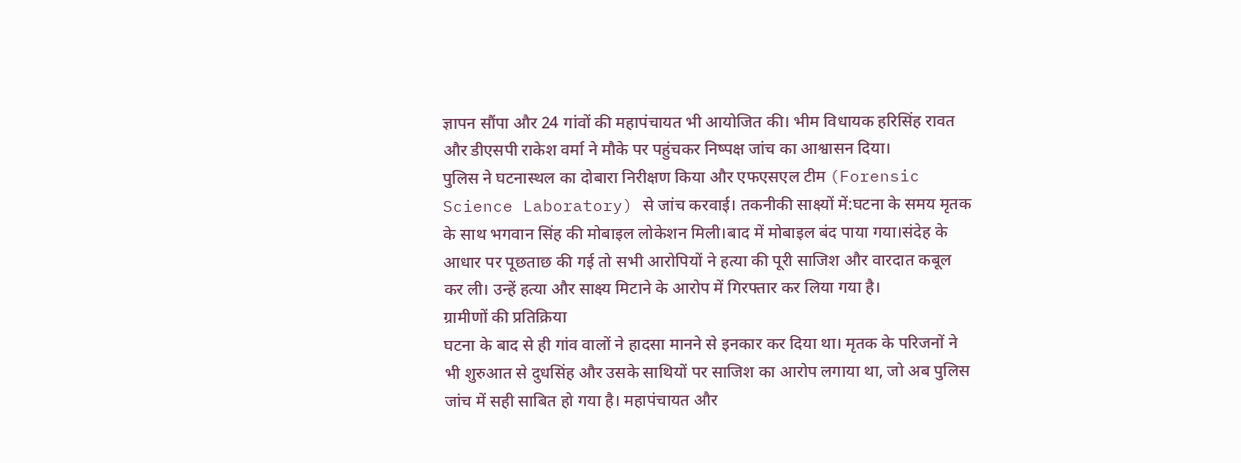ज्ञापन सौंपा और 24 गांवों की महापंचायत भी आयोजित की। भीम विधायक हरिसिंह रावत और डीएसपी राकेश वर्मा ने मौके पर पहुंचकर निष्पक्ष जांच का आश्वासन दिया।
पुलिस ने घटनास्थल का दोबारा निरीक्षण किया और एफएसएल टीम (Forensic Science Laboratory) से जांच करवाई। तकनीकी साक्ष्यों में:घटना के समय मृतक के साथ भगवान सिंह की मोबाइल लोकेशन मिली।बाद में मोबाइल बंद पाया गया।संदेह के आधार पर पूछताछ की गई तो सभी आरोपियों ने हत्या की पूरी साजिश और वारदात कबूल कर ली। उन्हें हत्या और साक्ष्य मिटाने के आरोप में गिरफ्तार कर लिया गया है।
ग्रामीणों की प्रतिक्रिया
घटना के बाद से ही गांव वालों ने हादसा मानने से इनकार कर दिया था। मृतक के परिजनों ने भी शुरुआत से दुधसिंह और उसके साथियों पर साजिश का आरोप लगाया था, जो अब पुलिस जांच में सही साबित हो गया है। महापंचायत और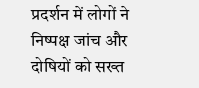प्रदर्शन में लोगों ने निष्पक्ष जांच और दोषियों को सख्त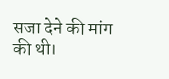सजा देने की मांग की थी।